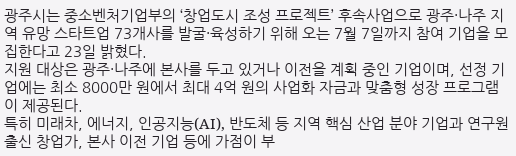광주시는 중소벤처기업부의 ‘창업도시 조성 프로젝트’ 후속사업으로 광주·나주 지역 유망 스타트업 73개사를 발굴·육성하기 위해 오는 7월 7일까지 참여 기업을 모집한다고 23일 밝혔다.
지원 대상은 광주·나주에 본사를 두고 있거나 이전을 계획 중인 기업이며, 선정 기업에는 최소 8000만 원에서 최대 4억 원의 사업화 자금과 맞춤형 성장 프로그램이 제공된다.
특히 미래차, 에너지, 인공지능(AI), 반도체 등 지역 핵심 산업 분야 기업과 연구원 출신 창업가, 본사 이전 기업 등에 가점이 부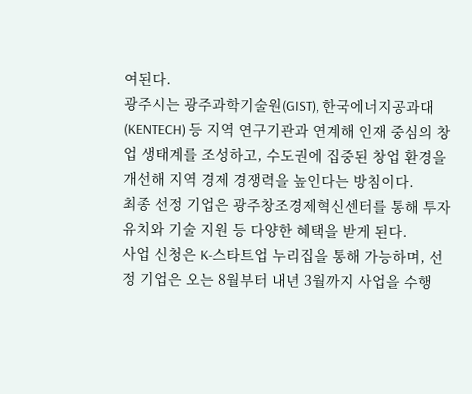여된다.
광주시는 광주과학기술원(GIST), 한국에너지공과대(KENTECH) 등 지역 연구기관과 연계해 인재 중심의 창업 생태계를 조성하고, 수도권에 집중된 창업 환경을 개선해 지역 경제 경쟁력을 높인다는 방침이다.
최종 선정 기업은 광주창조경제혁신센터를 통해 투자 유치와 기술 지원 등 다양한 혜택을 받게 된다.
사업 신청은 K-스타트업 누리집을 통해 가능하며, 선정 기업은 오는 8월부터 내년 3월까지 사업을 수행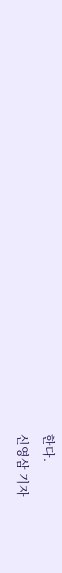한다.
신영삼 기자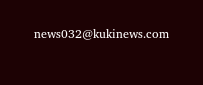news032@kukinews.com